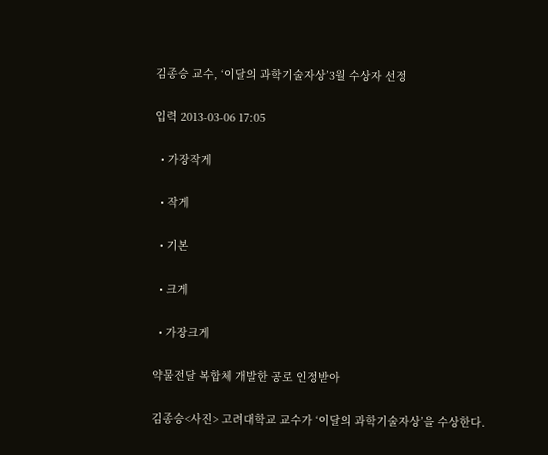김종승 교수, ‘이달의 과학기술자상’3월 수상자 선정

입력 2013-03-06 17:05

  • 가장작게

  • 작게

  • 기본

  • 크게

  • 가장크게

약물전달 복합체 개발한 공로 인정받아

김종승<사진> 고려대학교 교수가 ‘이달의 과학기술자상’을 수상한다.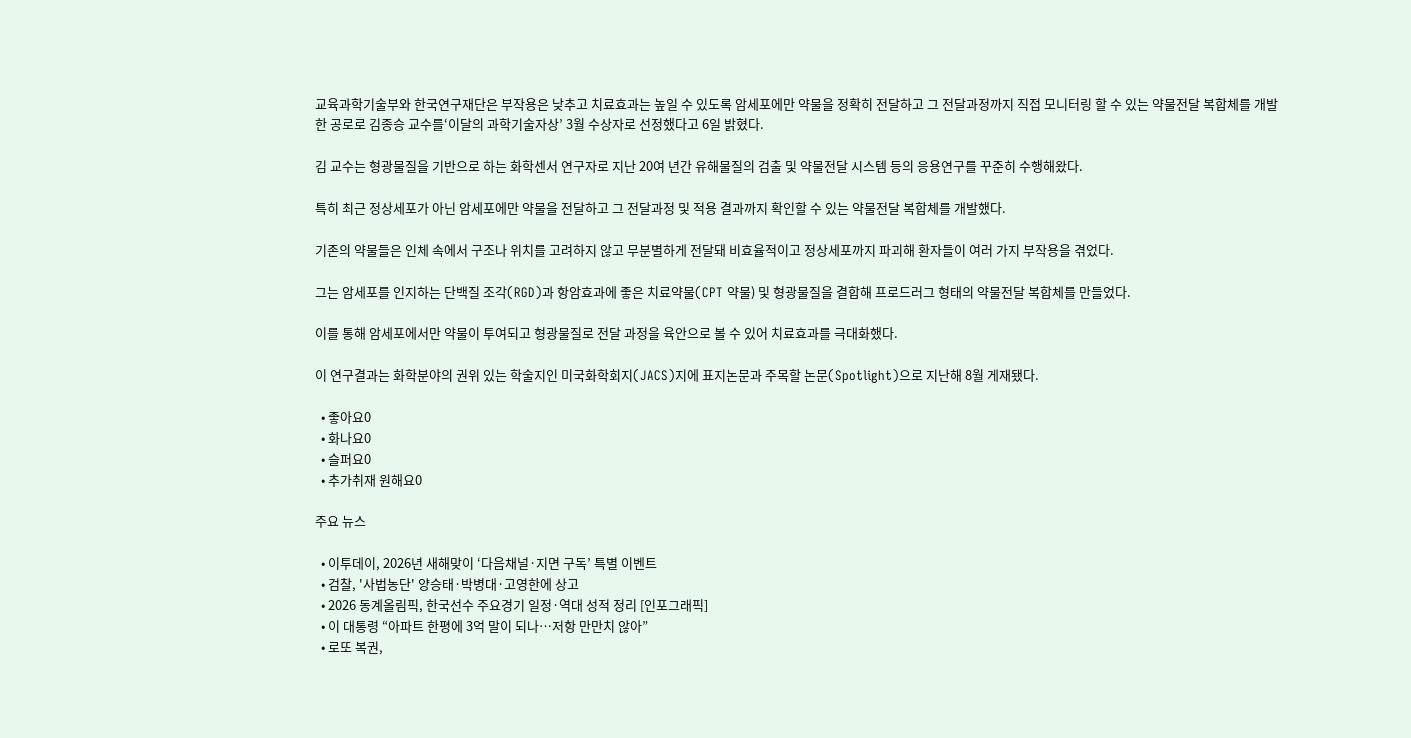교육과학기술부와 한국연구재단은 부작용은 낮추고 치료효과는 높일 수 있도록 암세포에만 약물을 정확히 전달하고 그 전달과정까지 직접 모니터링 할 수 있는 약물전달 복합체를 개발한 공로로 김종승 교수를‘이달의 과학기술자상’ 3월 수상자로 선정했다고 6일 밝혔다.

김 교수는 형광물질을 기반으로 하는 화학센서 연구자로 지난 20여 년간 유해물질의 검출 및 약물전달 시스템 등의 응용연구를 꾸준히 수행해왔다.

특히 최근 정상세포가 아닌 암세포에만 약물을 전달하고 그 전달과정 및 적용 결과까지 확인할 수 있는 약물전달 복합체를 개발했다.

기존의 약물들은 인체 속에서 구조나 위치를 고려하지 않고 무분별하게 전달돼 비효율적이고 정상세포까지 파괴해 환자들이 여러 가지 부작용을 겪었다.

그는 암세포를 인지하는 단백질 조각(RGD)과 항암효과에 좋은 치료약물(CPT 약물) 및 형광물질을 결합해 프로드러그 형태의 약물전달 복합체를 만들었다.

이를 통해 암세포에서만 약물이 투여되고 형광물질로 전달 과정을 육안으로 볼 수 있어 치료효과를 극대화했다.

이 연구결과는 화학분야의 권위 있는 학술지인 미국화학회지(JACS)지에 표지논문과 주목할 논문(Spotlight)으로 지난해 8월 게재됐다.

  • 좋아요0
  • 화나요0
  • 슬퍼요0
  • 추가취재 원해요0

주요 뉴스

  • 이투데이, 2026년 새해맞이 ‘다음채널·지면 구독’ 특별 이벤트
  • 검찰, '사법농단' 양승태·박병대·고영한에 상고
  • 2026 동계올림픽, 한국선수 주요경기 일정·역대 성적 정리 [인포그래픽]
  • 이 대통령 “아파트 한평에 3억 말이 되나…저항 만만치 않아”
  • 로또 복권,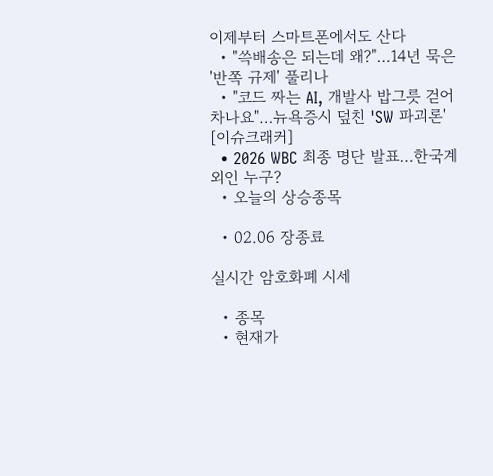이제부터 스마트폰에서도 산다
  • "쓱배송은 되는데 왜?"…14년 묵은 '반쪽 규제' 풀리나
  • "코드 짜는 AI, 개발사 밥그릇 걷어차나요"…뉴욕증시 덮친 'SW 파괴론' [이슈크래커]
  • 2026 WBC 최종 명단 발표…한국계 외인 누구?
  • 오늘의 상승종목

  • 02.06 장종료

실시간 암호화폐 시세

  • 종목
  • 현재가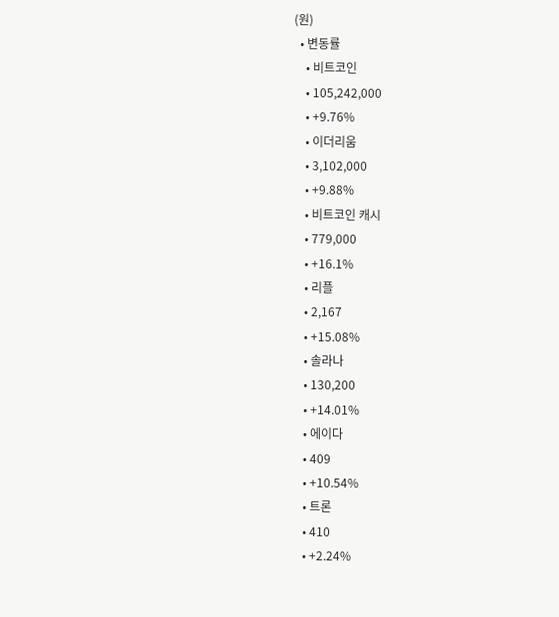(원)
  • 변동률
    • 비트코인
    • 105,242,000
    • +9.76%
    • 이더리움
    • 3,102,000
    • +9.88%
    • 비트코인 캐시
    • 779,000
    • +16.1%
    • 리플
    • 2,167
    • +15.08%
    • 솔라나
    • 130,200
    • +14.01%
    • 에이다
    • 409
    • +10.54%
    • 트론
    • 410
    • +2.24%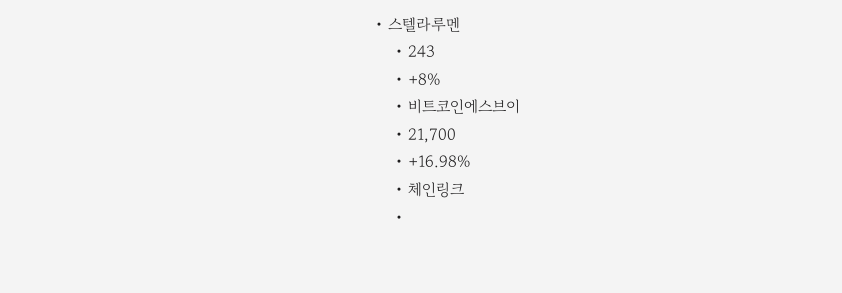• 스텔라루멘
    • 243
    • +8%
    • 비트코인에스브이
    • 21,700
    • +16.98%
    • 체인링크
    •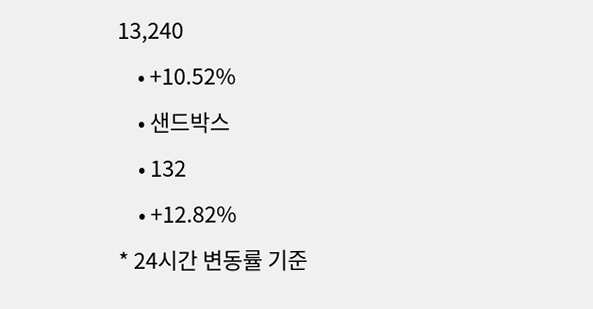13,240
    • +10.52%
    • 샌드박스
    • 132
    • +12.82%
* 24시간 변동률 기준